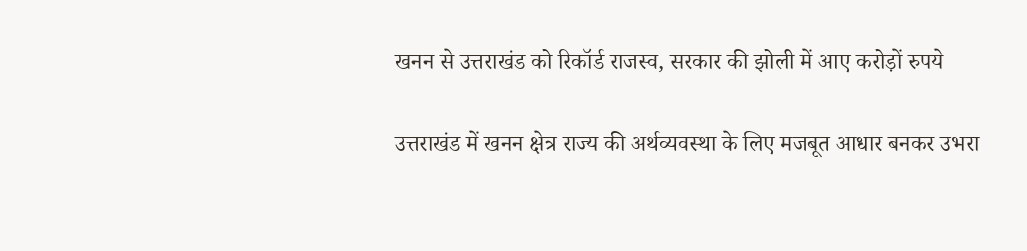खनन से उत्तराखंड को रिकॉर्ड राजस्व, सरकार की झोली में आए करोड़ों रुपये

उत्तराखंड में खनन क्षेत्र राज्य की अर्थव्यवस्था के लिए मजबूत आधार बनकर उभरा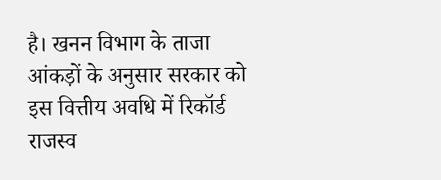है। खनन विभाग के ताजा आंकड़ों के अनुसार सरकार को इस वित्तीय अवधि में रिकॉर्ड राजस्व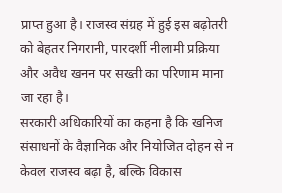प्राप्त हुआ है। राजस्व संग्रह में हुई इस बढ़ोतरी को बेहतर निगरानी, पारदर्शी नीलामी प्रक्रिया और अवैध खनन पर सख्ती का परिणाम माना जा रहा है।
सरकारी अधिकारियों का कहना है कि खनिज संसाधनों के वैज्ञानिक और नियोजित दोहन से न केवल राजस्व बढ़ा है, बल्कि विकास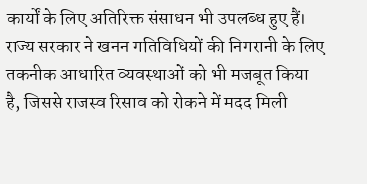कार्यों के लिए अतिरिक्त संसाधन भी उपलब्ध हुए हैं। राज्य सरकार ने खनन गतिविधियों की निगरानी के लिए तकनीक आधारित व्यवस्थाओं को भी मजबूत किया है, जिससे राजस्व रिसाव को रोकने में मदद मिली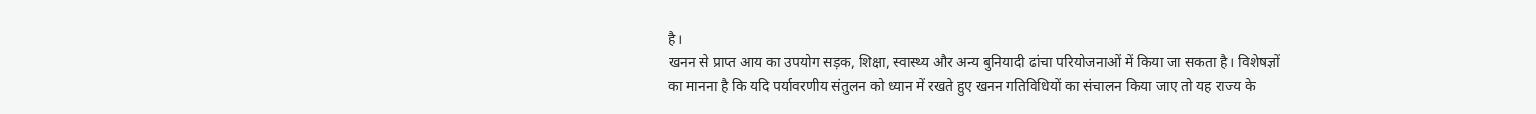है।
खनन से प्राप्त आय का उपयोग सड़क, शिक्षा, स्वास्थ्य और अन्य बुनियादी ढांचा परियोजनाओं में किया जा सकता है। विशेषज्ञों का मानना है कि यदि पर्यावरणीय संतुलन को ध्यान में रखते हुए खनन गतिविधियों का संचालन किया जाए तो यह राज्य के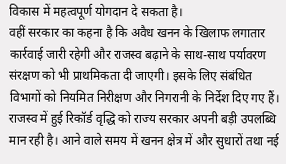विकास में महत्वपूर्ण योगदान दे सकता है।
वहीं सरकार का कहना है कि अवैध खनन के खिलाफ लगातार कार्रवाई जारी रहेगी और राजस्व बढ़ाने के साथ-साथ पर्यावरण संरक्षण को भी प्राथमिकता दी जाएगी। इसके लिए संबंधित विभागों को नियमित निरीक्षण और निगरानी के निर्देश दिए गए हैं।
राजस्व में हुई रिकॉर्ड वृद्धि को राज्य सरकार अपनी बड़ी उपलब्धि मान रही है। आने वाले समय में खनन क्षेत्र में और सुधारों तथा नई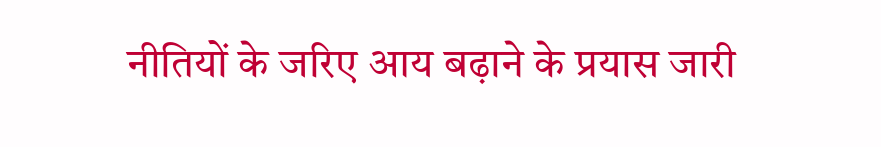नीतियों के जरिए आय बढ़ाने के प्रयास जारी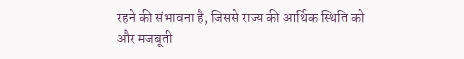रहने की संभावना है, जिससे राज्य की आर्थिक स्थिति को और मजबूती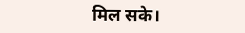मिल सके।